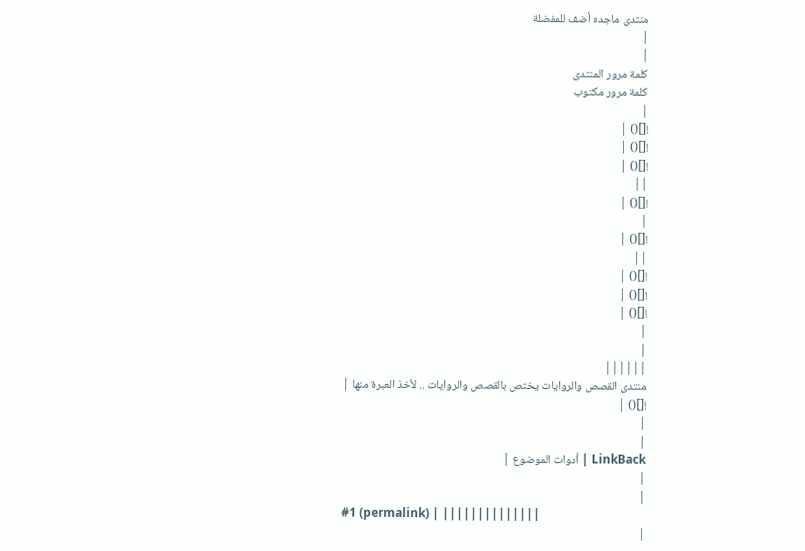منتدى ماجده أضف للمفضلة
|
|
كلمة مرور المنتدى
كلمة مرور مكتوب
|
![]() |
![]() |
![]() |
||
![]() |
|
![]() |
||
![]() |
![]() |
![]() |
|
|
||||||
منتدى القصص والروايات يختص بالقصص والروايات .. لأخذ العبرة منها |
![]() |
|
|
LinkBack | أدوات الموضوع |
|
|
#1 (permalink) | ||||||||||||||
|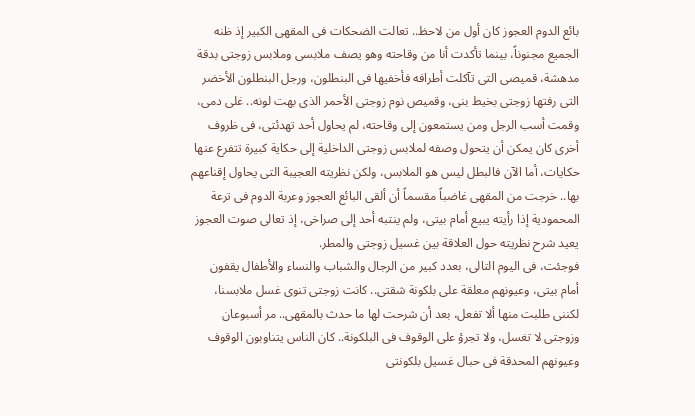بائع الدوم العجوز كان أول من لاحظ.. تعالت الضحكات فى المقهى الكبير إذ ظنه الجميع مجنوناً، بينما تأكدت أنا من وقاحته وهو يصف ملابسى وملابس زوجتى بدقة مدهشة، قميصى التى تآكلت أطرافه فأخفيها فى البنطلون، ورجل البنطلون الأخضر التى رفتها زوجتى بخيط بنى، وقميص نوم زوجتى الأحمر الذى بهت لونه.. غلى دمى، وقمت أسب الرجل ومن يستمعون إلى وقاحته، لم يحاول أحد تهدئتى، فى ظروف أخرى كان يمكن أن يتحول وصفه لملابس زوجتى الداخلية إلى حكاية كبيرة تتفرع عنها حكايات، أما الآن فالبطل ليس هو الملابس، ولكن نظريته العجيبة التى يحاول إقناعهم بها.. خرجت من المقهى غاضباً مقسماً أن ألقى البائع العجوز وعربة الدوم فى ترعة المحمودية إذا رأيته يبيع أمام بيتى، ولم ينتبه أحد إلى صراخى، إذ تعالى صوت العجوز يعيد شرح نظريته حول العلاقة بين غسيل زوجتى والمطر.
فوجئت، فى اليوم التالى، بعدد كبير من الرجال والشباب والنساء والأطفال يقفون أمام بيتى، وعيونهم معلقة على بلكونة شقتى.. كانت زوجتى تنوى غسل ملابسنا، لكننى طلبت منها ألا تفعل، بعد أن شرحت لها ما حدث بالمقهى.. مر أسبوعان وزوجتى لا تغسل، ولا تجرؤ على الوقوف فى البلكونة.. كان الناس يتناوبون الوقوف وعيونهم المحدقة فى حبال غسيل بلكونتى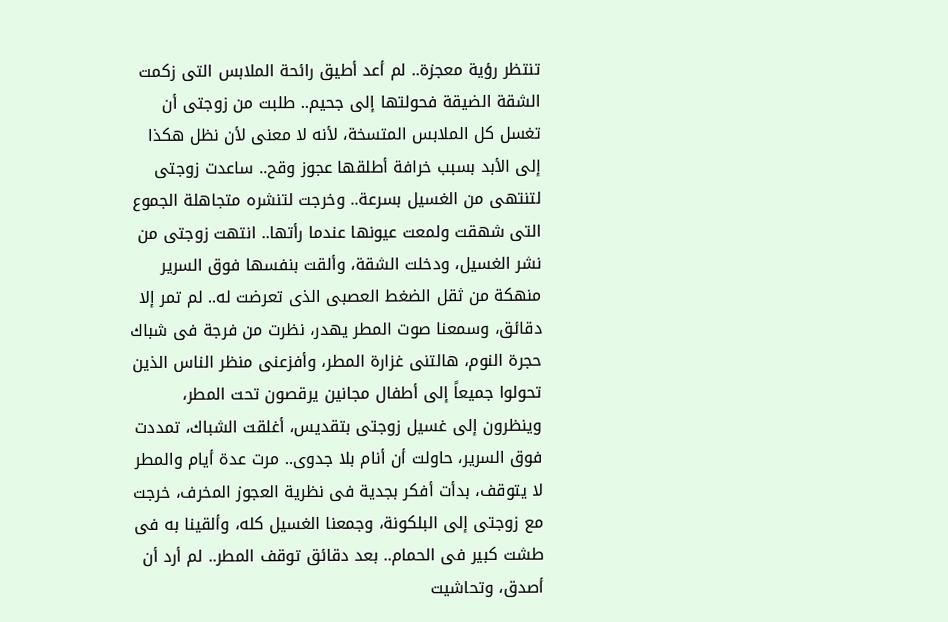تنتظر رؤية معجزة.. لم أعد أطيق رائحة الملابس التى زكمت الشقة الضيقة فحولتها إلى جحيم.. طلبت من زوجتى أن تغسل كل الملابس المتسخة، لأنه لا معنى لأن نظل هكذا إلى الأبد بسبب خرافة أطلقها عجوز وقح.. ساعدت زوجتى لتنتهى من الغسيل بسرعة.. وخرجت لتنشره متجاهلة الجموع التى شهقت ولمعت عيونها عندما رأتها.. انتهت زوجتى من نشر الغسيل، ودخلت الشقة، وألقت بنفسها فوق السرير منهكة من ثقل الضغط العصبى الذى تعرضت له.. لم تمر إلا دقائق، وسمعنا صوت المطر يهدر، نظرت من فرجة فى شباك حجرة النوم، هالتنى غزارة المطر، وأفزعنى منظر الناس الذين تحولوا جميعاً إلى أطفال مجانين يرقصون تحت المطر، وينظرون إلى غسيل زوجتى بتقديس، أغلقت الشباك، تمددت فوق السرير، حاولت أن أنام بلا جدوى.. مرت عدة أيام والمطر لا يتوقف، بدأت أفكر بجدية فى نظرية العجوز المخرف، خرجت مع زوجتى إلى البلكونة، وجمعنا الغسيل كله، وألقينا به فى طشت كبير فى الحمام.. بعد دقائق توقف المطر.. لم أرد أن أصدق، وتحاشيت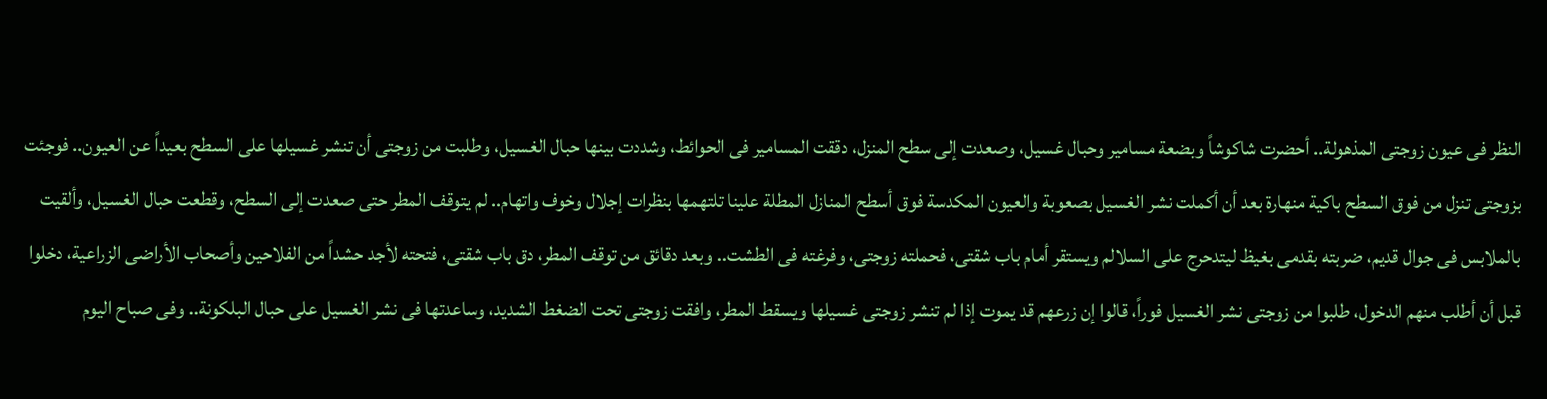النظر فى عيون زوجتى المذهولة.. أحضرت شاكوشاً وبضعة مسامير وحبال غسيل، وصعدت إلى سطح المنزل، دققت المسامير فى الحوائط، وشددت بينها حبال الغسيل، وطلبت من زوجتى أن تنشر غسيلها على السطح بعيداً عن العيون.. فوجئت بزوجتى تنزل من فوق السطح باكية منهارة بعد أن أكملت نشر الغسيل بصعوبة والعيون المكدسة فوق أسطح المنازل المطلة علينا تلتهمها بنظرات إجلال وخوف واتهام.. لم يتوقف المطر حتى صعدت إلى السطح، وقطعت حبال الغسيل، وألقيت بالملابس فى جوال قديم، ضربته بقدمى بغيظ ليتدحرج على السلالم ويستقر أمام باب شقتى، فحملته زوجتى، وفرغته فى الطشت.. وبعد دقائق من توقف المطر، دق باب شقتى، فتحته لأجد حشداً من الفلاحين وأصحاب الأراضى الزراعية، دخلوا قبل أن أطلب منهم الدخول، طلبوا من زوجتى نشر الغسيل فوراً، قالوا إن زرعهم قد يموت إذا لم تنشر زوجتى غسيلها ويسقط المطر، وافقت زوجتى تحت الضغط الشديد، وساعدتها فى نشر الغسيل على حبال البلكونة.. وفى صباح اليوم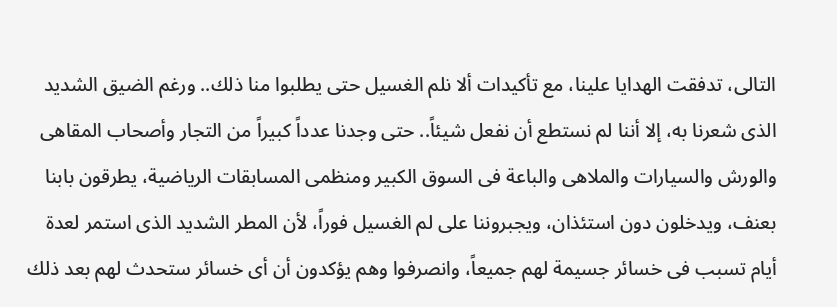التالى، تدفقت الهدايا علينا، مع تأكيدات ألا نلم الغسيل حتى يطلبوا منا ذلك.. ورغم الضيق الشديد الذى شعرنا به، إلا أننا لم نستطع أن نفعل شيئاً.. حتى وجدنا عدداً كبيراً من التجار وأصحاب المقاهى والورش والسيارات والملاهى والباعة فى السوق الكبير ومنظمى المسابقات الرياضية، يطرقون بابنا بعنف، ويدخلون دون استئذان، ويجبروننا على لم الغسيل فوراً، لأن المطر الشديد الذى استمر لعدة أيام تسبب فى خسائر جسيمة لهم جميعاً، وانصرفوا وهم يؤكدون أن أى خسائر ستحدث لهم بعد ذلك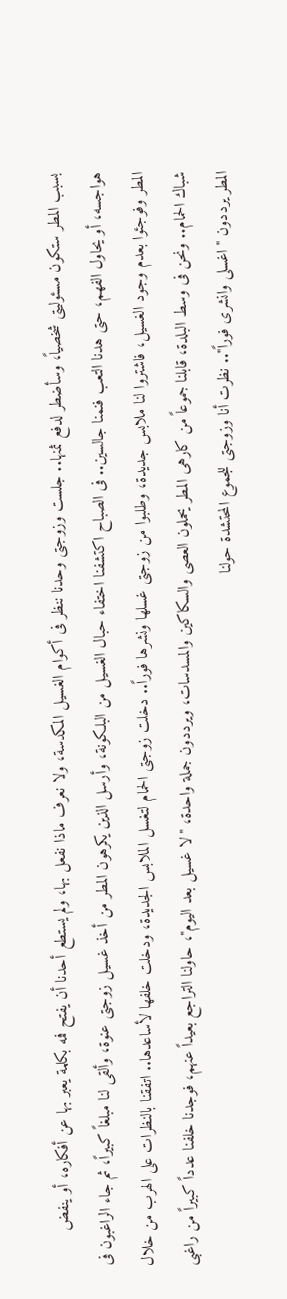بسبب المطر ستكون مسئوليتى شخصياً، وسأضطر لدفع ثمنها.. جلست وزوجتى وحدنا ننظر فى أكوام الغسيل المكدسة، ولا نعرف ماذا نفعل بها، ولم يستطع أحدنا أن يفتح فمه بكلمة يعبر بها عن أفكاره، أو ينفض هواجسه، أو يحاول الفهم، حتى هدنا التعب فنمنا جالسين.. فى الصباح اكتشفنا اختفاء حبال الغسيل من البلكونة، وأرسل الذين يكرهون المطر من أخذ غسيل زوجتى عنوة، وألقى لنا مبلغاً كبيراً، ثم جاء الراغبون فى المطر وفوجئوا بعدم وجود الغسيل، فاشتروا لنا ملابس جديدة، وطلبوا من زوجتى غسلها ونشرها فوراً.. دخلت زوجتى الحمام لتغسل الملابس الجديدة، ودخلت خلفها لأساعدها.. اتفقنا بالنظرات على الهرب من خلال شباك الحمام.. ونحن فى وسط البلدة، قابلنا جموعاً من كارهى المطر يحملون العصى والسكاكين والمسدسات، ويرددون جملة واحدة، "لا غسيل بعد اليوم"، حاولنا التراجع بعيداً عنهم، فوجدنا خلفنا عدداً كبيراً من راغبى المطر يرددون "اغسلى وانشرى فوراً".. نظرت أنا وزوجتى للجموع المحتشدة حولنا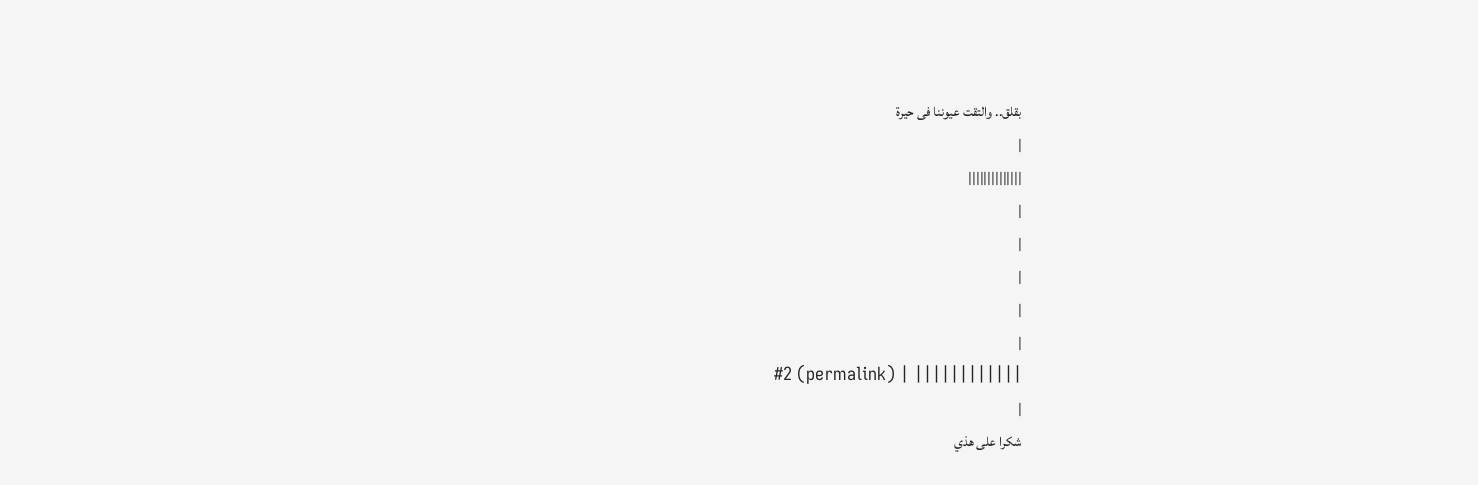بقلق.. والتقت عيوننا فى حيرة
|
||||||||||||||
|
|
|
|
|
#2 (permalink) | ||||||||||||
|
شكرا على هذي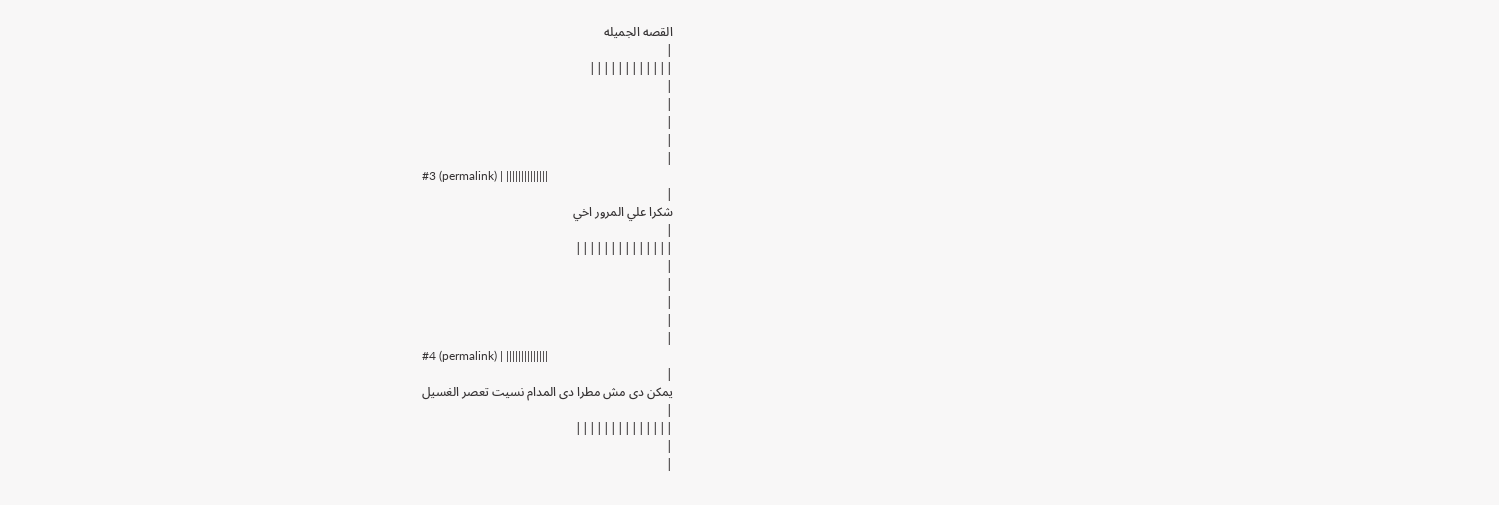القصه الجميله
|
||||||||||||
|
|
|
|
|
#3 (permalink) | ||||||||||||||
|
شكرا علي المرور اخي
|
||||||||||||||
|
|
|
|
|
#4 (permalink) | ||||||||||||||
|
يمكن دى مش مطرا دى المدام نسيت تعصر الغسيل
|
||||||||||||||
|
|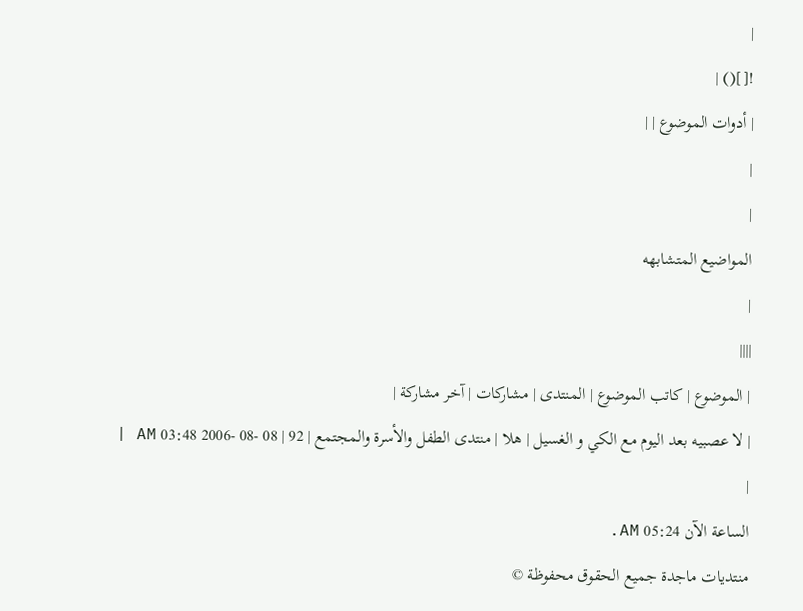|
![]() |
| أدوات الموضوع | |
|
|
المواضيع المتشابهه
|
||||
| الموضوع | كاتب الموضوع | المنتدى | مشاركات | آخر مشاركة |
| لا عصبيه بعد اليوم مع الكي و الغسيل | هلا | منتدى الطفل والأسرة والمجتمع | 92 | 08 -08 -2006 03:48 AM |
|
الساعة الآن 05:24 AM.
منتديات ماجدة جميع الحقوق محفوظة ©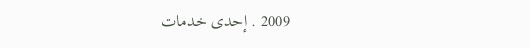2009 . إحدى خدمات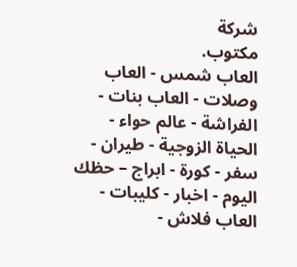شركة
مكتوب.
العاب شمس - العاب وصلات - العاب بنات - الفراشة - عالم حواء - الحياة الزوجية - طيران - سفر - كورة - ابراج – حظك اليوم - اخبار - كليبات - العاب فلاش -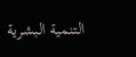التنمية البشرية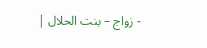- زواج – بنت الحلال |